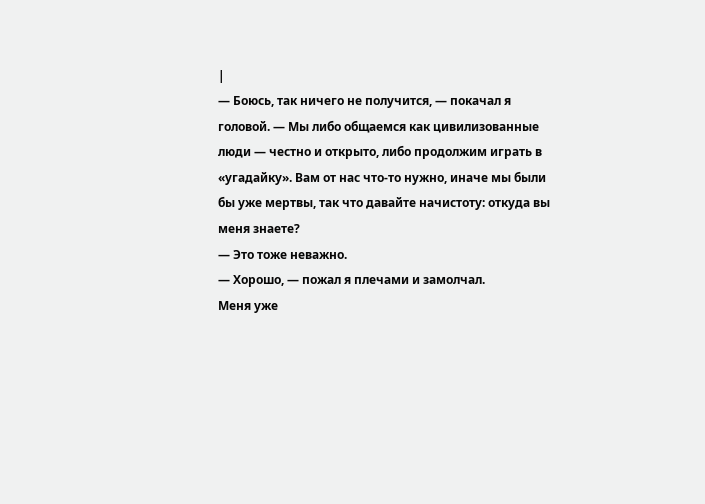|
— Боюсь, так ничего не получится, — покачал я головой. — Мы либо общаемся как цивилизованные люди — честно и открыто, либо продолжим играть в «угадайку». Вам от нас что-то нужно, иначе мы были бы уже мертвы, так что давайте начистоту: откуда вы меня знаете?
— Это тоже неважно.
— Хорошо, — пожал я плечами и замолчал.
Меня уже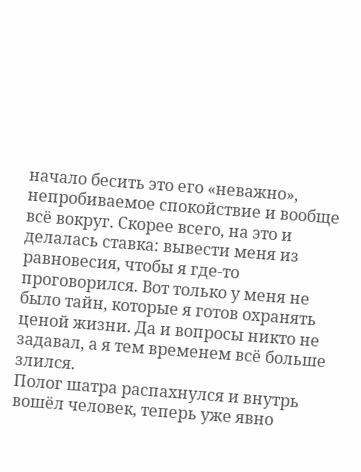начало бесить это его «неважно», непробиваемое спокойствие и вообще всё вокруг. Скорее всего, на это и делалась ставка: вывести меня из равновесия, чтобы я где-то проговорился. Вот только у меня не было тайн, которые я готов охранять ценой жизни. Да и вопросы никто не задавал, а я тем временем всё больше злился.
Полог шатра распахнулся и внутрь вошёл человек, теперь уже явно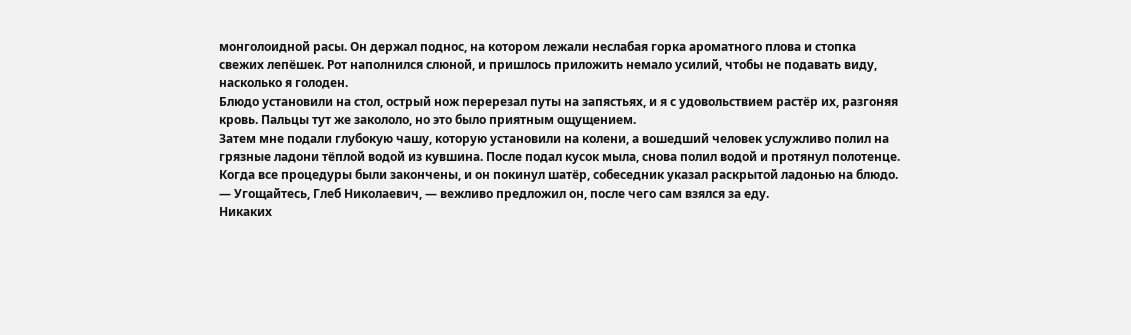монголоидной расы. Он держал поднос, на котором лежали неслабая горка ароматного плова и стопка свежих лепёшек. Рот наполнился слюной, и пришлось приложить немало усилий, чтобы не подавать виду, насколько я голоден.
Блюдо установили на стол, острый нож перерезал путы на запястьях, и я с удовольствием растёр их, разгоняя кровь. Пальцы тут же закололо, но это было приятным ощущением.
Затем мне подали глубокую чашу, которую установили на колени, а вошедший человек услужливо полил на грязные ладони тёплой водой из кувшина. После подал кусок мыла, снова полил водой и протянул полотенце. Когда все процедуры были закончены, и он покинул шатёр, собеседник указал раскрытой ладонью на блюдо.
— Угощайтесь, Глеб Николаевич, — вежливо предложил он, после чего сам взялся за еду.
Никаких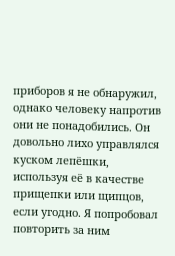приборов я не обнаружил, однако человеку напротив они не понадобились. Он довольно лихо управлялся куском лепёшки, используя её в качестве прищепки или щипцов, если угодно. Я попробовал повторить за ним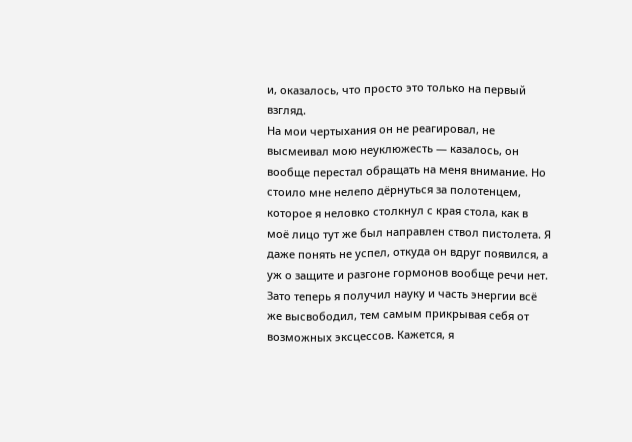и, оказалось, что просто это только на первый взгляд.
На мои чертыхания он не реагировал, не высмеивал мою неуклюжесть — казалось, он вообще перестал обращать на меня внимание. Но стоило мне нелепо дёрнуться за полотенцем, которое я неловко столкнул с края стола, как в моё лицо тут же был направлен ствол пистолета. Я даже понять не успел, откуда он вдруг появился, а уж о защите и разгоне гормонов вообще речи нет.
Зато теперь я получил науку и часть энергии всё же высвободил, тем самым прикрывая себя от возможных эксцессов. Кажется, я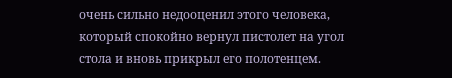очень сильно недооценил этого человека, который спокойно вернул пистолет на угол стола и вновь прикрыл его полотенцем.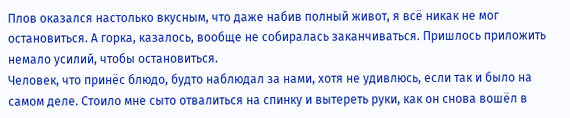Плов оказался настолько вкусным, что даже набив полный живот, я всё никак не мог остановиться. А горка, казалось, вообще не собиралась заканчиваться. Пришлось приложить немало усилий, чтобы остановиться.
Человек, что принёс блюдо, будто наблюдал за нами, хотя не удивлюсь, если так и было на самом деле. Стоило мне сыто отвалиться на спинку и вытереть руки, как он снова вошёл в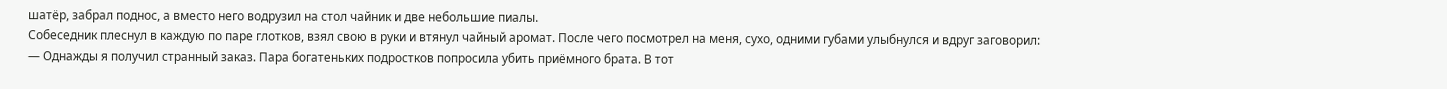шатёр, забрал поднос, а вместо него водрузил на стол чайник и две небольшие пиалы.
Собеседник плеснул в каждую по паре глотков, взял свою в руки и втянул чайный аромат. После чего посмотрел на меня, сухо, одними губами улыбнулся и вдруг заговорил:
— Однажды я получил странный заказ. Пара богатеньких подростков попросила убить приёмного брата. В тот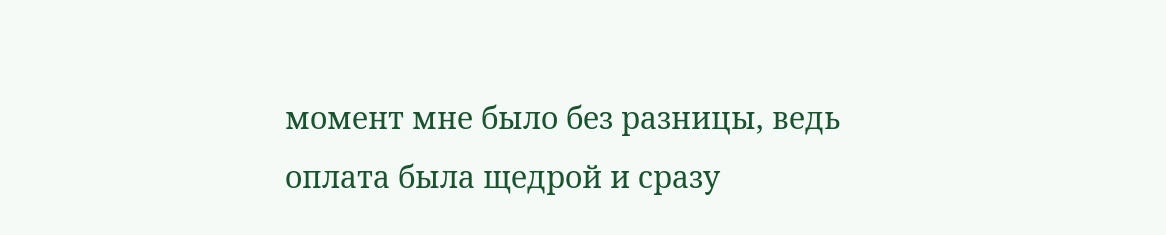момент мне было без разницы, ведь оплата была щедрой и сразу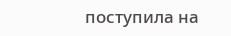поступила на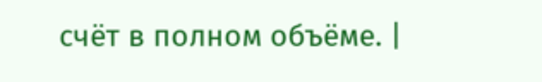счёт в полном объёме. |